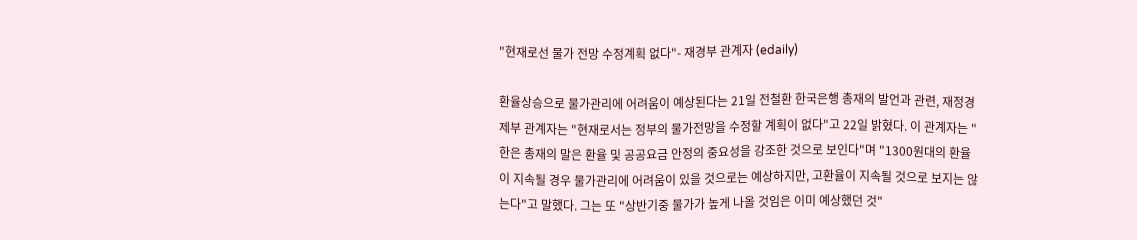"현재로선 물가 전망 수정계획 없다"- 재경부 관계자 (edaily)

환율상승으로 물가관리에 어려움이 예상된다는 21일 전철환 한국은행 총재의 발언과 관련, 재정경제부 관계자는 "현재로서는 정부의 물가전망을 수정할 계획이 없다"고 22일 밝혔다. 이 관계자는 "한은 총재의 말은 환율 및 공공요금 안정의 중요성을 강조한 것으로 보인다"며 "1300원대의 환율이 지속될 경우 물가관리에 어려움이 있을 것으로는 예상하지만, 고환율이 지속될 것으로 보지는 않는다"고 말했다. 그는 또 "상반기중 물가가 높게 나올 것임은 이미 예상했던 것"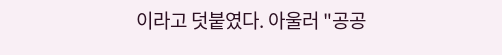이라고 덧붙였다. 아울러 "공공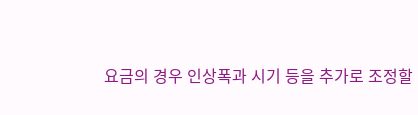요금의 경우 인상폭과 시기 등을 추가로 조정할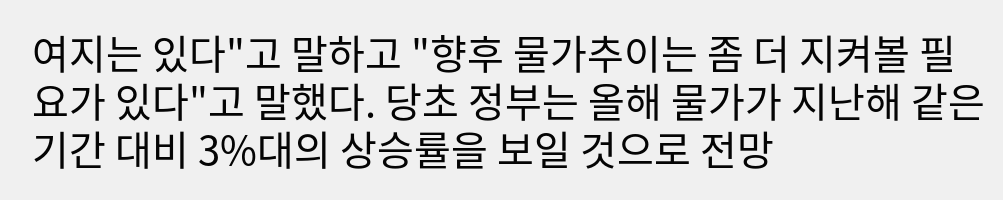여지는 있다"고 말하고 "향후 물가추이는 좀 더 지켜볼 필요가 있다"고 말했다. 당초 정부는 올해 물가가 지난해 같은 기간 대비 3%대의 상승률을 보일 것으로 전망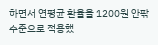하면서 연평균 환율을 1200원 안팎 수준으로 적용했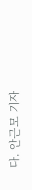다. 안근모 기자